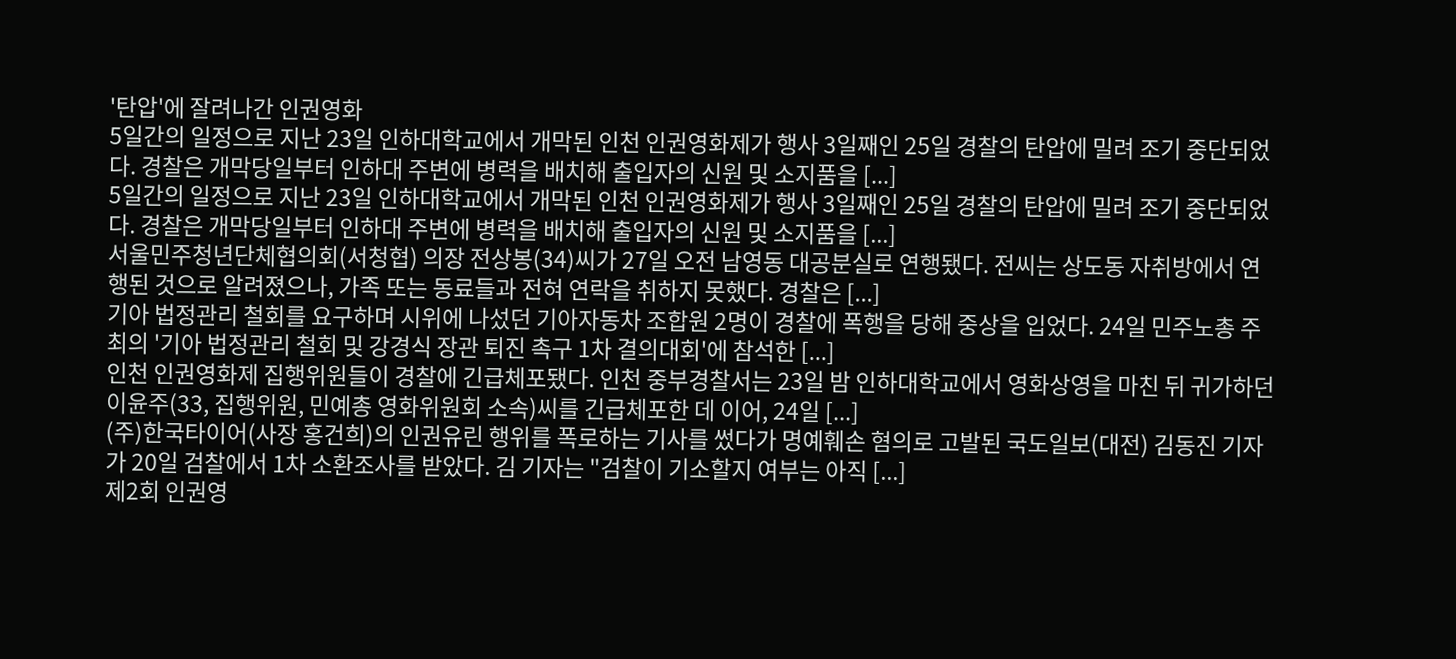'탄압'에 잘려나간 인권영화
5일간의 일정으로 지난 23일 인하대학교에서 개막된 인천 인권영화제가 행사 3일째인 25일 경찰의 탄압에 밀려 조기 중단되었다. 경찰은 개막당일부터 인하대 주변에 병력을 배치해 출입자의 신원 및 소지품을 [...]
5일간의 일정으로 지난 23일 인하대학교에서 개막된 인천 인권영화제가 행사 3일째인 25일 경찰의 탄압에 밀려 조기 중단되었다. 경찰은 개막당일부터 인하대 주변에 병력을 배치해 출입자의 신원 및 소지품을 [...]
서울민주청년단체협의회(서청협) 의장 전상봉(34)씨가 27일 오전 남영동 대공분실로 연행됐다. 전씨는 상도동 자취방에서 연행된 것으로 알려졌으나, 가족 또는 동료들과 전혀 연락을 취하지 못했다. 경찰은 [...]
기아 법정관리 철회를 요구하며 시위에 나섰던 기아자동차 조합원 2명이 경찰에 폭행을 당해 중상을 입었다. 24일 민주노총 주최의 '기아 법정관리 철회 및 강경식 장관 퇴진 촉구 1차 결의대회'에 참석한 [...]
인천 인권영화제 집행위원들이 경찰에 긴급체포됐다. 인천 중부경찰서는 23일 밤 인하대학교에서 영화상영을 마친 뒤 귀가하던 이윤주(33, 집행위원, 민예총 영화위원회 소속)씨를 긴급체포한 데 이어, 24일 [...]
(주)한국타이어(사장 홍건희)의 인권유린 행위를 폭로하는 기사를 썼다가 명예훼손 혐의로 고발된 국도일보(대전) 김동진 기자가 20일 검찰에서 1차 소환조사를 받았다. 김 기자는 "검찰이 기소할지 여부는 아직 [...]
제2회 인권영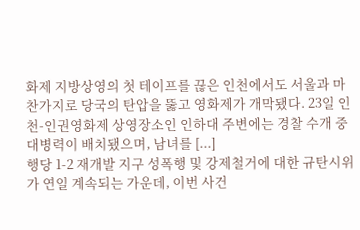화제 지방상영의 첫 테이프를 끊은 인천에서도 서울과 마찬가지로 당국의 탄압을 뚫고 영화제가 개막됐다. 23일 인천-인권영화제 상영장소인 인하대 주변에는 경찰 수개 중대병력이 배치됐으며, 남녀를 [...]
행당 1-2 재개발 지구 성폭행 및 강제철거에 대한 규탄시위가 연일 계속되는 가운데, 이번 사건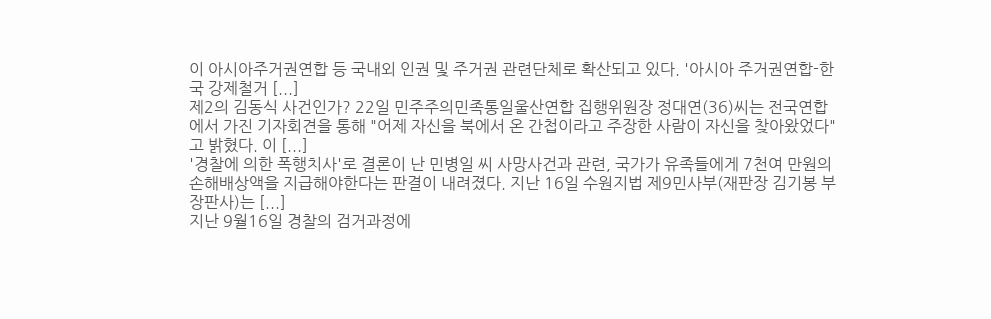이 아시아주거권연합 등 국내외 인권 및 주거권 관련단체로 확산되고 있다. '아시아 주거권연합-한국 강제철거 [...]
제2의 김동식 사건인가? 22일 민주주의민족통일울산연합 집행위원장 정대연(36)씨는 전국연합에서 가진 기자회견을 통해 "어제 자신을 북에서 온 간첩이라고 주장한 사람이 자신을 찾아왔었다"고 밝혔다. 이 [...]
'경찰에 의한 폭행치사'로 결론이 난 민병일 씨 사망사건과 관련, 국가가 유족들에게 7천여 만원의 손해배상액을 지급해야한다는 판결이 내려졌다. 지난 16일 수원지법 제9민사부(재판장 김기봉 부장판사)는 [...]
지난 9월16일 경찰의 검거과정에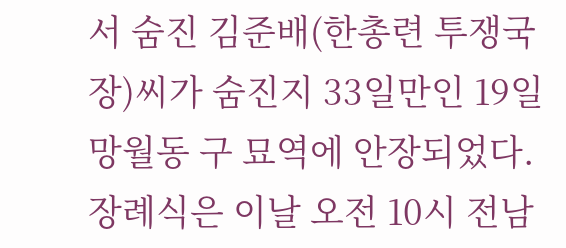서 숨진 김준배(한총련 투쟁국장)씨가 숨진지 33일만인 19일 망월동 구 묘역에 안장되었다. 장례식은 이날 오전 10시 전남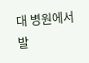대 병원에서 발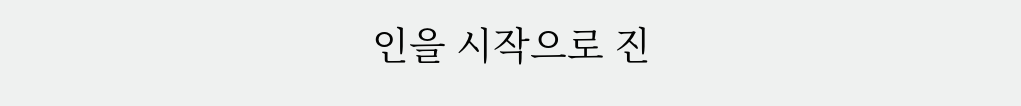인을 시작으로 진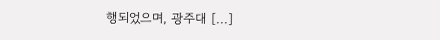행되었으며, 광주대 [...]